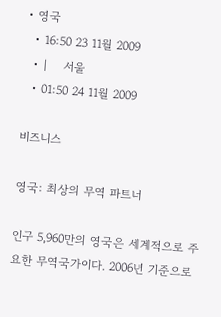• 영국
  • 16:50 23 11월 2009
  • |    서울
  • 01:50 24 11월 2009

비즈니스

영국: 최상의 무역 파트너

인구 5,960만의 영국은 세계적으로 주요한 무역국가이다. 2006년 기준으로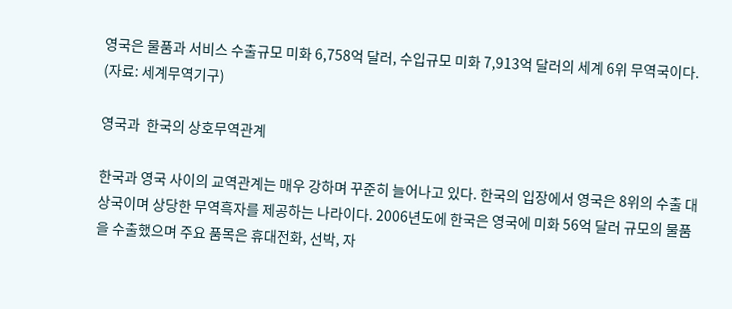영국은 물품과 서비스 수출규모 미화 6,758억 달러, 수입규모 미화 7,913억 달러의 세계 6위 무역국이다. (자료: 세계무역기구)

영국과  한국의 상호무역관계

한국과 영국 사이의 교역관계는 매우 강하며 꾸준히 늘어나고 있다. 한국의 입장에서 영국은 8위의 수출 대상국이며 상당한 무역흑자를 제공하는 나라이다. 2006년도에 한국은 영국에 미화 56억 달러 규모의 물품을 수출했으며 주요 품목은 휴대전화, 선박, 자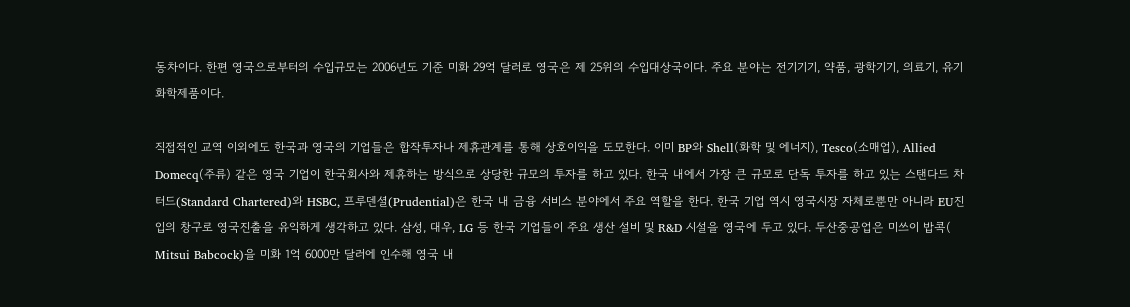동차이다. 한편 영국으로부터의 수입규모는 2006년도 기준 미화 29억 달러로 영국은 제 25위의 수입대상국이다. 주요 분야는 전기기기, 약품, 광학기기, 의료기, 유기화학제품이다.

직접적인 교역 이외에도 한국과 영국의 기업들은 합작투자나 제휴관계를 통해 상호이익을 도모한다. 이미 BP와 Shell(화학 및 에너지), Tesco(소매업), Allied Domecq(주류) 같은 영국 기업이 한국회사와 제휴하는 방식으로 상당한 규모의 투자를 하고 있다. 한국 내에서 가장 큰 규모로 단독 투자를 하고 있는 스탠다드 차터드(Standard Chartered)와 HSBC, 프루덴셜(Prudential)은 한국 내 금융 서비스 분야에서 주요 역할을 한다. 한국 기업 역시 영국시장 자체로뿐만 아니라 EU진입의 창구로 영국진출을 유익하게 생각하고 있다. 삼성, 대우, LG 등 한국 기업들이 주요 생산 설비 및 R&D 시설을 영국에 두고 있다. 두산중공업은 미쓰이 밥콕( Mitsui Babcock)을 미화 1억 6000만 달러에 인수해 영국 내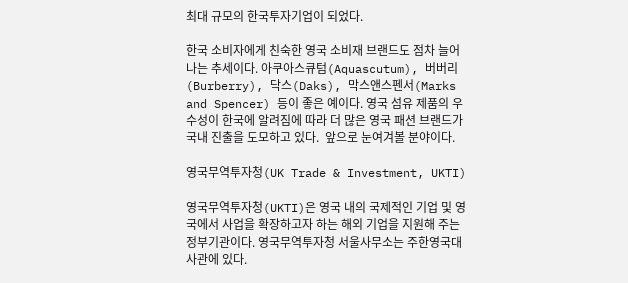최대 규모의 한국투자기업이 되었다.

한국 소비자에게 친숙한 영국 소비재 브랜드도 점차 늘어나는 추세이다. 아쿠아스큐텀(Aquascutum), 버버리(Burberry), 닥스(Daks), 막스앤스펜서(Marks and Spencer) 등이 좋은 예이다. 영국 섬유 제품의 우수성이 한국에 알려짐에 따라 더 많은 영국 패션 브랜드가 국내 진출을 도모하고 있다.  앞으로 눈여겨볼 분야이다.

영국무역투자청(UK Trade & Investment, UKTI)

영국무역투자청(UKTI)은 영국 내의 국제적인 기업 및 영국에서 사업을 확장하고자 하는 해외 기업을 지원해 주는 정부기관이다. 영국무역투자청 서울사무소는 주한영국대사관에 있다.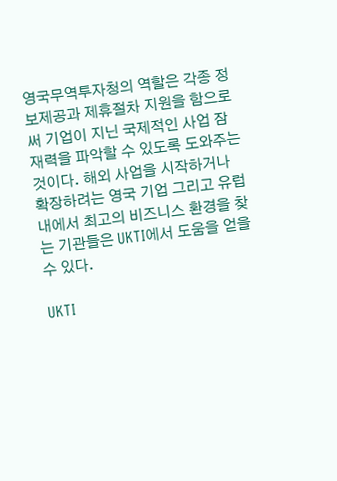영국무역투자청의 역할은 각종 정보제공과 제휴절차 지원을 함으로써 기업이 지닌 국제적인 사업 잠재력을 파악할 수 있도록 도와주는 것이다. 해외 사업을 시작하거나 확장하려는 영국 기업 그리고 유럽 내에서 최고의 비즈니스 환경을 찾는 기관들은 UKTI에서 도움을 얻을 수 있다.

UKTI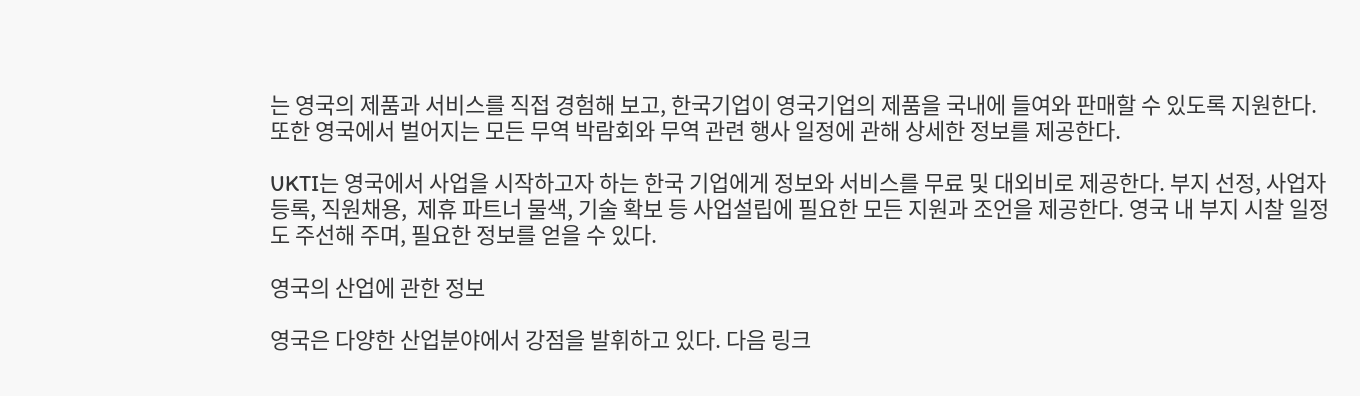는 영국의 제품과 서비스를 직접 경험해 보고, 한국기업이 영국기업의 제품을 국내에 들여와 판매할 수 있도록 지원한다. 또한 영국에서 벌어지는 모든 무역 박람회와 무역 관련 행사 일정에 관해 상세한 정보를 제공한다.

UKTI는 영국에서 사업을 시작하고자 하는 한국 기업에게 정보와 서비스를 무료 및 대외비로 제공한다. 부지 선정, 사업자 등록, 직원채용,  제휴 파트너 물색, 기술 확보 등 사업설립에 필요한 모든 지원과 조언을 제공한다. 영국 내 부지 시찰 일정도 주선해 주며, 필요한 정보를 얻을 수 있다.

영국의 산업에 관한 정보

영국은 다양한 산업분야에서 강점을 발휘하고 있다. 다음 링크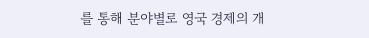를 통해 분야별로 영국 경제의 개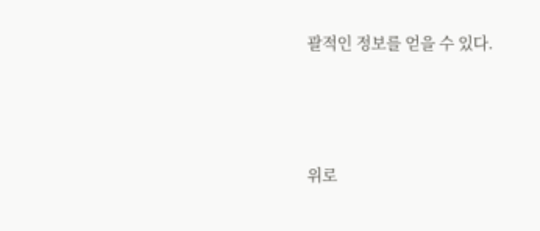괄적인 정보를 얻을 수 있다.




위로